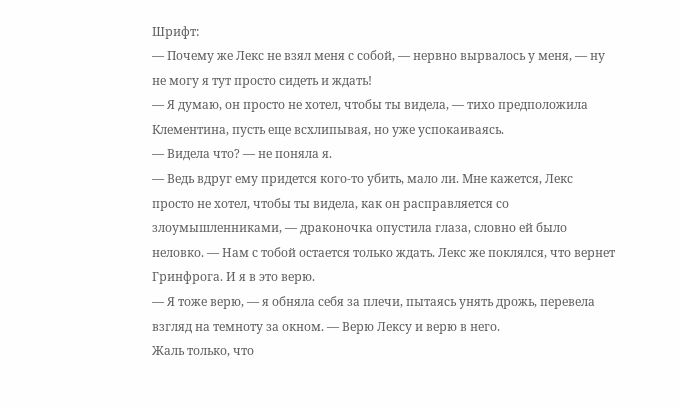Шрифт:
— Почему же Лекс не взял меня с собой, — нервно вырвалось у меня, — ну не могу я тут просто сидеть и ждать!
— Я думаю, он просто не хотел, чтобы ты видела, — тихо предположила Клементина, пусть еще всхлипывая, но уже успокаиваясь.
— Видела что? — не поняла я.
— Ведь вдруг ему придется кого-то убить, мало ли. Мне кажется, Лекс просто не хотел, чтобы ты видела, как он расправляется со злоумышленниками, — драконочка опустила глаза, словно ей было неловко. — Нам с тобой остается только ждать. Лекс же поклялся, что вернет Гринфрога. И я в это верю.
— Я тоже верю, — я обняла себя за плечи, пытаясь унять дрожь, перевела взгляд на темноту за окном. — Верю Лексу и верю в него.
Жаль только, что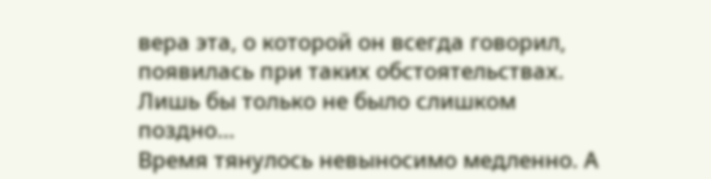вера эта, о которой он всегда говорил, появилась при таких обстоятельствах. Лишь бы только не было слишком поздно…
Время тянулось невыносимо медленно. А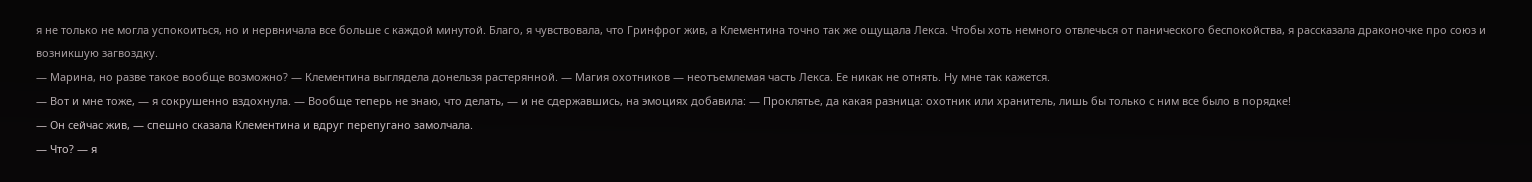я не только не могла успокоиться, но и нервничала все больше с каждой минутой. Благо, я чувствовала, что Гринфрог жив, а Клементина точно так же ощущала Лекса. Чтобы хоть немного отвлечься от панического беспокойства, я рассказала драконочке про союз и возникшую загвоздку.
— Марина, но разве такое вообще возможно? — Клементина выглядела донельзя растерянной. — Магия охотников — неотъемлемая часть Лекса. Ее никак не отнять. Ну мне так кажется.
— Вот и мне тоже, — я сокрушенно вздохнула. — Вообще теперь не знаю, что делать, — и не сдержавшись, на эмоциях добавила: — Проклятье, да какая разница: охотник или хранитель, лишь бы только с ним все было в порядке!
— Он сейчас жив, — спешно сказала Клементина и вдруг перепугано замолчала.
— Что? — я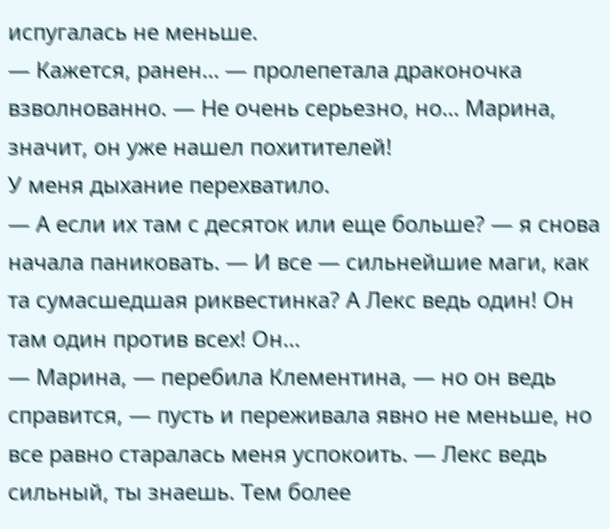испугалась не меньше.
— Кажется, ранен… — пролепетала драконочка взволнованно. — Не очень серьезно, но… Марина, значит, он уже нашел похитителей!
У меня дыхание перехватило.
— А если их там с десяток или еще больше? — я снова начала паниковать. — И все — сильнейшие маги, как та сумасшедшая риквестинка? А Лекс ведь один! Он там один против всех! Он…
— Марина, — перебила Клементина, — но он ведь справится, — пусть и переживала явно не меньше, но все равно старалась меня успокоить. — Лекс ведь сильный, ты знаешь. Тем более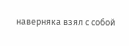наверняка взял с собой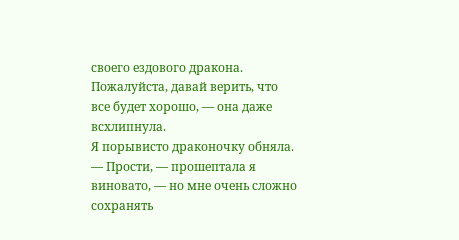своего ездового дракона. Пожалуйста, давай верить, что все будет хорошо, — она даже всхлипнула.
Я порывисто драконочку обняла.
— Прости, — прошептала я виновато, — но мне очень сложно сохранять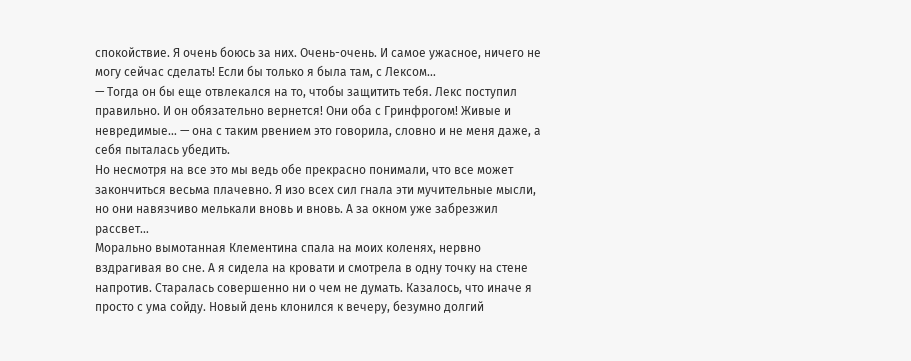спокойствие. Я очень боюсь за них. Очень-очень. И самое ужасное, ничего не могу сейчас сделать! Если бы только я была там, с Лексом…
— Тогда он бы еще отвлекался на то, чтобы защитить тебя. Лекс поступил правильно. И он обязательно вернется! Они оба с Гринфрогом! Живые и невредимые… — она с таким рвением это говорила, словно и не меня даже, а себя пыталась убедить.
Но несмотря на все это мы ведь обе прекрасно понимали, что все может закончиться весьма плачевно. Я изо всех сил гнала эти мучительные мысли, но они навязчиво мелькали вновь и вновь. А за окном уже забрезжил рассвет…
Морально вымотанная Клементина спала на моих коленях, нервно вздрагивая во сне. А я сидела на кровати и смотрела в одну точку на стене напротив. Старалась совершенно ни о чем не думать. Казалось, что иначе я просто с ума сойду. Новый день клонился к вечеру, безумно долгий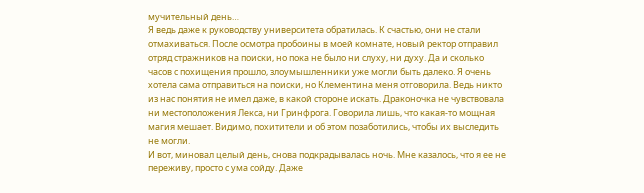мучительный день…
Я ведь даже к руководству университета обратилась. К счастью, они не стали отмахиваться. После осмотра пробоины в моей комнате, новый ректор отправил отряд стражников на поиски, но пока не было ни слуху, ни духу. Да и сколько часов с похищения прошло, злоумышленники уже могли быть далеко. Я очень хотела сама отправиться на поиски, но Клементина меня отговорила. Ведь никто из нас понятия не имел даже, в какой стороне искать. Драконочка не чувствовала ни местоположения Лекса, ни Гринфрога. Говорила лишь, что какая-то мощная магия мешает. Видимо, похитители и об этом позаботились, чтобы их выследить не могли.
И вот, миновал целый день, снова подкрадывалась ночь. Мне казалось, что я ее не переживу, просто с ума сойду. Даже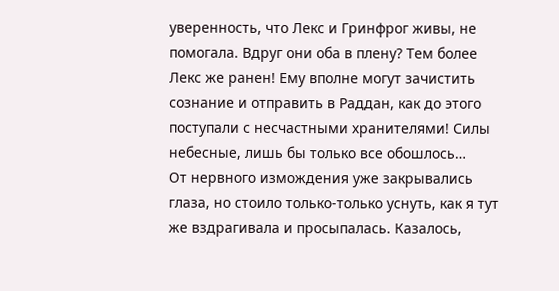уверенность, что Лекс и Гринфрог живы, не помогала. Вдруг они оба в плену? Тем более Лекс же ранен! Ему вполне могут зачистить сознание и отправить в Раддан, как до этого поступали с несчастными хранителями! Силы небесные, лишь бы только все обошлось…
От нервного измождения уже закрывались глаза, но стоило только-только уснуть, как я тут же вздрагивала и просыпалась. Казалось,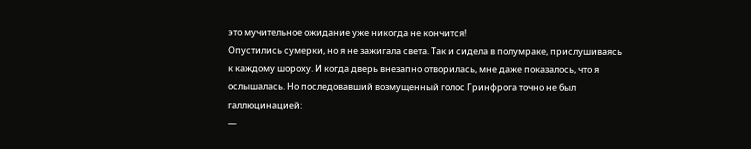это мучительное ожидание уже никогда не кончится!
Опустились сумерки, но я не зажигала света. Так и сидела в полумраке, прислушиваясь к каждому шороху. И когда дверь внезапно отворилась, мне даже показалось, что я ослышалась. Но последовавший возмущенный голос Гринфрога точно не был галлюцинацией:
—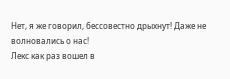Нет, я же говорил, бессовестно дрыхнут! Даже не волновались о нас!
Лекс как раз вошел в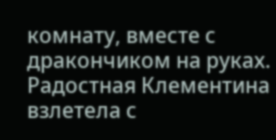комнату, вместе с дракончиком на руках. Радостная Клементина взлетела с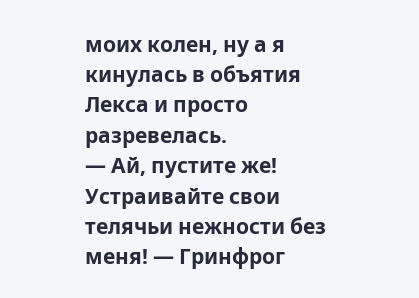моих колен, ну а я кинулась в объятия Лекса и просто разревелась.
— Ай, пустите же! Устраивайте свои телячьи нежности без меня! — Гринфрог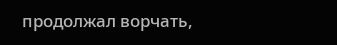продолжал ворчать,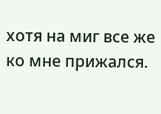хотя на миг все же ко мне прижался.